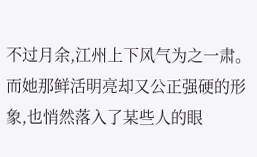不过月余,江州上下风气为之一肃。
而她那鲜活明亮却又公正强硬的形象,也悄然落入了某些人的眼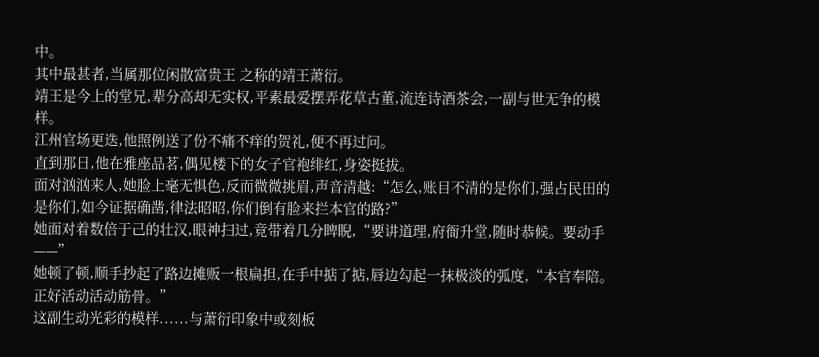中。
其中最甚者,当属那位闲散富贵王 之称的靖王萧衍。
靖王是今上的堂兄,辈分高却无实权,平素最爱摆弄花草古董,流连诗酒茶会,一副与世无争的模样。
江州官场更迭,他照例送了份不痛不痒的贺礼,便不再过问。
直到那日,他在雅座品茗,偶见楼下的女子官袍绯红,身姿挺拔。
面对汹汹来人,她脸上毫无惧色,反而微微挑眉,声音清越:“怎么,账目不清的是你们,强占民田的是你们,如今证据确凿,律法昭昭,你们倒有脸来拦本官的路?”
她面对着数倍于己的壮汉,眼神扫过,竟带着几分睥睨,“要讲道理,府衙升堂,随时恭候。要动手——”
她顿了顿,顺手抄起了路边摊贩一根扁担,在手中掂了掂,唇边勾起一抹极淡的弧度,“本官奉陪。正好活动活动筋骨。”
这副生动光彩的模样......与萧衍印象中或刻板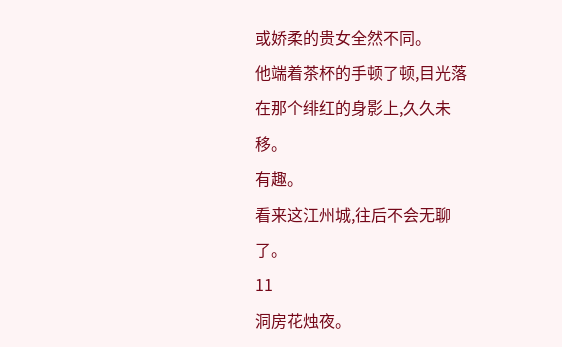或娇柔的贵女全然不同。
他端着茶杯的手顿了顿,目光落在那个绯红的身影上,久久未移。
有趣。
看来这江州城,往后不会无聊了。
11
洞房花烛夜。